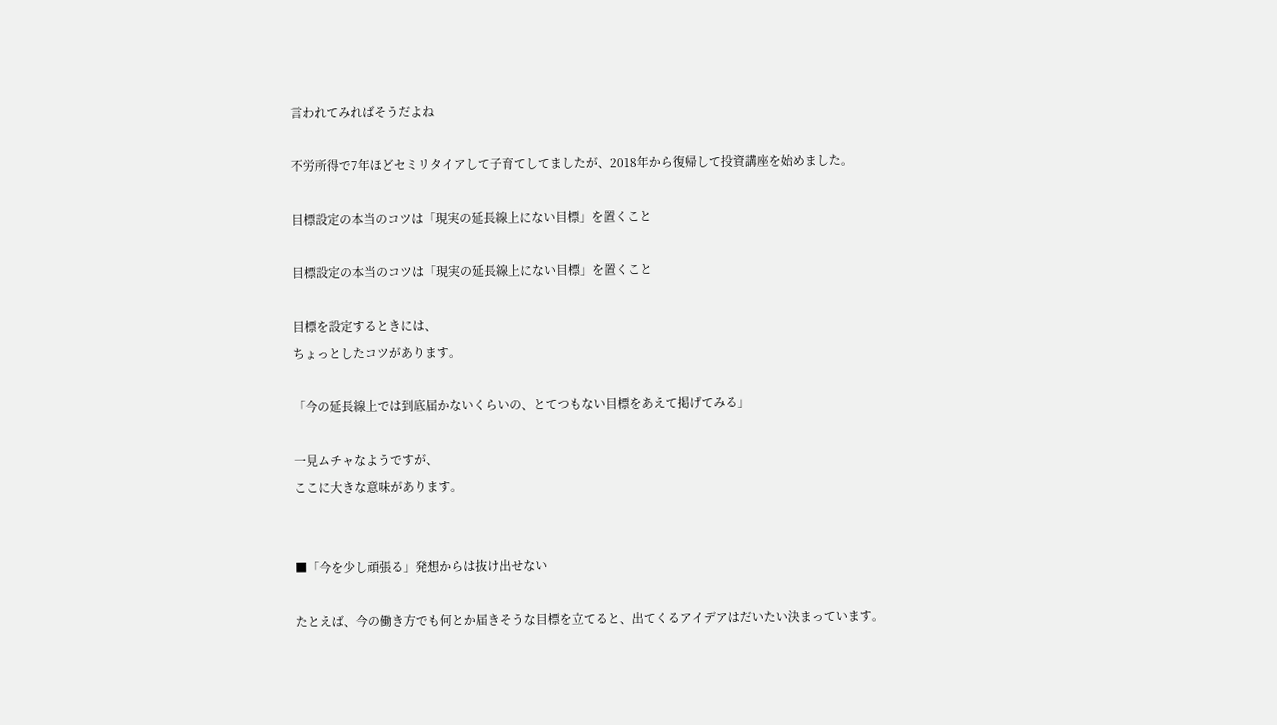言われてみればそうだよね

不労所得で7年ほどセミリタイアして子育てしてましたが、2018年から復帰して投資講座を始めました。

目標設定の本当のコツは「現実の延長線上にない目標」を置くこと

目標設定の本当のコツは「現実の延長線上にない目標」を置くこと

目標を設定するときには、
ちょっとしたコツがあります。

「今の延長線上では到底届かないくらいの、とてつもない目標をあえて掲げてみる」

一見ムチャなようですが、
ここに大きな意味があります。


■「今を少し頑張る」発想からは抜け出せない

たとえば、今の働き方でも何とか届きそうな目標を立てると、出てくるアイデアはだいたい決まっています。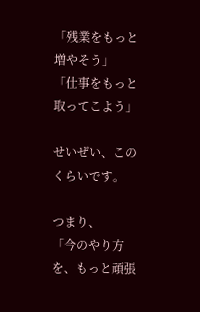「残業をもっと増やそう」
「仕事をもっと取ってこよう」

せいぜい、このくらいです。

つまり、
「今のやり方を、もっと頑張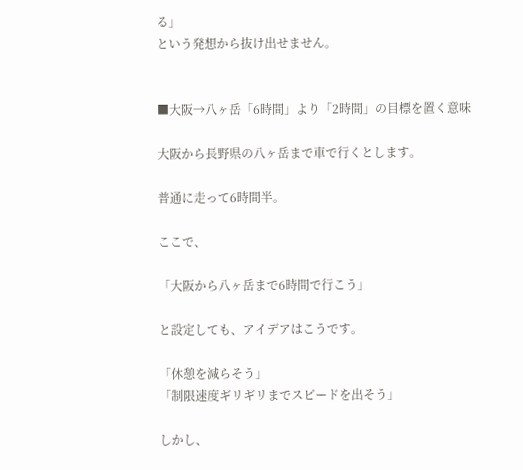る」
という発想から抜け出せません。


■大阪→八ヶ岳「6時間」より「2時間」の目標を置く意味

大阪から長野県の八ヶ岳まで車で行くとします。

普通に走って6時間半。

ここで、

「大阪から八ヶ岳まで6時間で行こう」

と設定しても、アイデアはこうです。

「休憩を減らそう」
「制限速度ギリギリまでスピードを出そう」

しかし、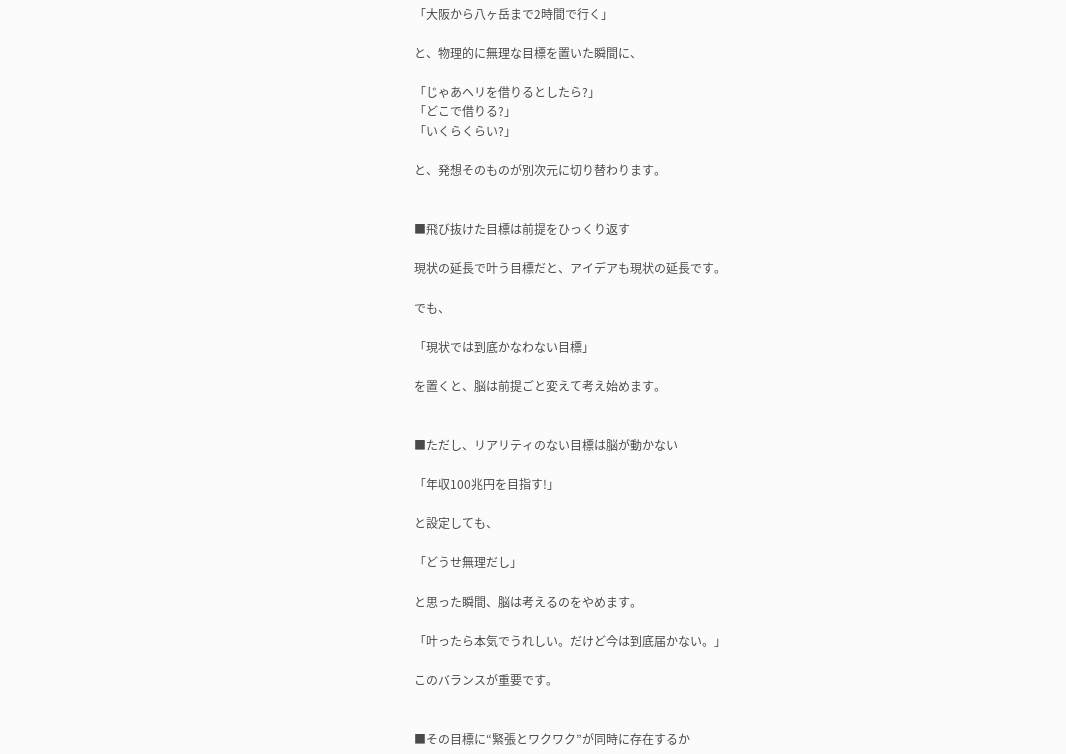「大阪から八ヶ岳まで2時間で行く」

と、物理的に無理な目標を置いた瞬間に、

「じゃあヘリを借りるとしたら?」
「どこで借りる?」
「いくらくらい?」

と、発想そのものが別次元に切り替わります。


■飛び抜けた目標は前提をひっくり返す

現状の延長で叶う目標だと、アイデアも現状の延長です。

でも、

「現状では到底かなわない目標」

を置くと、脳は前提ごと変えて考え始めます。


■ただし、リアリティのない目標は脳が動かない

「年収100兆円を目指す!」

と設定しても、

「どうせ無理だし」

と思った瞬間、脳は考えるのをやめます。

「叶ったら本気でうれしい。だけど今は到底届かない。」

このバランスが重要です。


■その目標に“緊張とワクワク”が同時に存在するか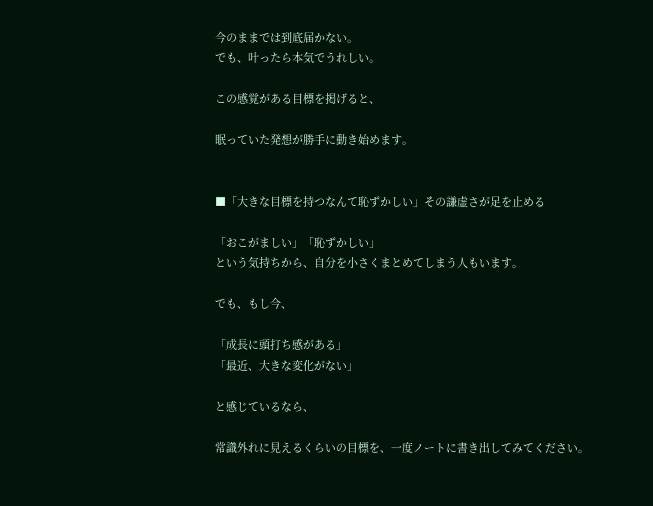今のままでは到底届かない。
でも、叶ったら本気でうれしい。

この感覚がある目標を掲げると、

眠っていた発想が勝手に動き始めます。


■「大きな目標を持つなんて恥ずかしい」その謙虚さが足を止める

「おこがましい」「恥ずかしい」
という気持ちから、自分を小さくまとめてしまう人もいます。

でも、もし今、

「成長に頭打ち感がある」
「最近、大きな変化がない」

と感じているなら、

常識外れに見えるくらいの目標を、一度ノートに書き出してみてください。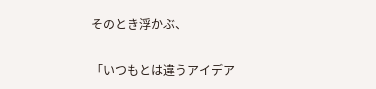そのとき浮かぶ、

「いつもとは違うアイデア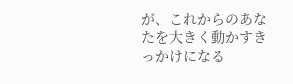が、これからのあなたを大きく動かすきっかけになる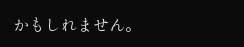かもしれません。